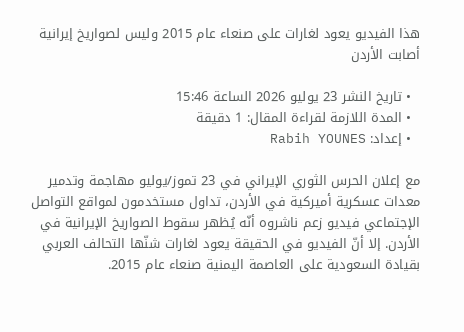هذا الفيديو يعود لغارات على صنعاء عام 2015 وليس لصواريخ إيرانية أصابت الأردن

  • تاريخ النشر 23 يوليو 2026 الساعة 15:46
  • المدة اللازمة لقراءة المقال: 1 دقيقة
  • إعداد: Rabih YOUNES

مع إعلان الحرس الثوري الإيراني في 23 تموز/يوليو مهاجمة وتدمير معدات عسكرية أميركية في الأردن، تداول مستخدمون لمواقع التواصل الإجتماعي فيديو زعم ناشروه أنّه يُظهر سقوط الصواريخ الإيرانية في الأردن. إلا أنّ الفيديو في الحقيقة يعود لغارات شنّها التحالف العربي بقيادة السعودية على العاصمة اليمنية صنعاء عام 2015.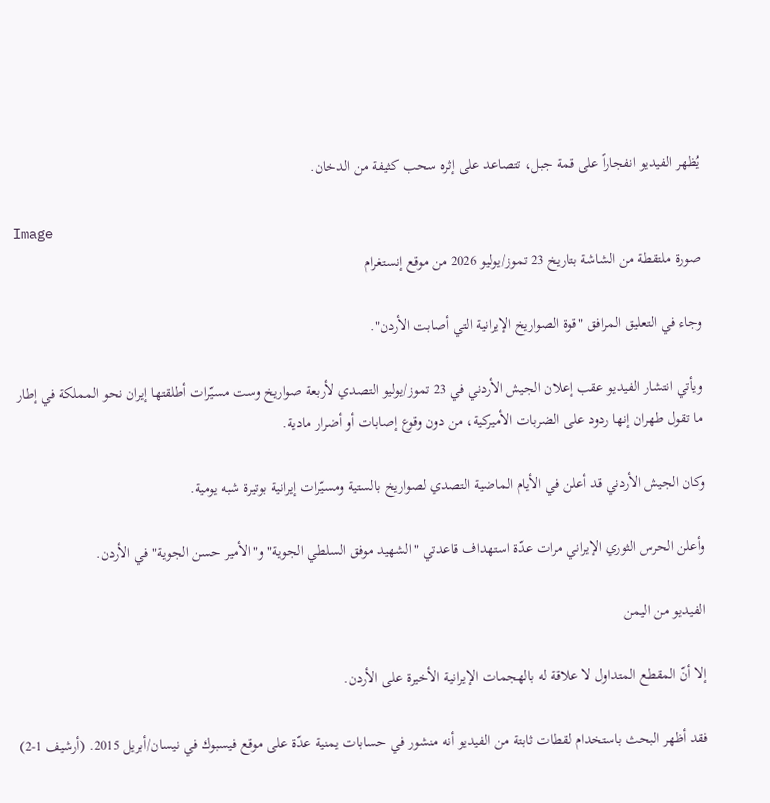يُظهر الفيديو انفجاراً على قمة جبل، تتصاعد على إثره سحب كثيفة من الدخان.

Image
صورة ملتقطة من الشاشة بتاريخ 23 تموز/يوليو 2026 من موقع إنستغرام

وجاء في التعليق المرافق "قوة الصواريخ الإيرانية التي أصابت الأردن".

ويأتي انتشار الفيديو عقب إعلان الجيش الأردني في 23 تموز/يوليو التصدي لأربعة صواريخ وست مسيّرات أطلقتها إيران نحو المملكة في إطار ما تقول طهران إنها ردود على الضربات الأميركية، من دون وقوع إصابات أو أضرار مادية.

وكان الجيش الأردني قد أعلن في الأيام الماضية التصدي لصواريخ بالستية ومسيّرات إيرانية بوتيرة شبه يومية.

وأعلن الحرس الثوري الإيراني مرات عدّة استهداف قاعدتي "الشهيد موفق السلطي الجوية" و"الأمير حسن الجوية" في الأردن.

الفيديو من اليمن

إلا أنّ المقطع المتداول لا علاقة له بالهجمات الإيرانية الأخيرة على الأردن.

فقد أظهر البحث باستخدام لقطات ثابتة من الفيديو أنه منشور في حسابات يمنية عدّة على موقع فيسبوك في نيسان/أبريل 2015. (أرشيف 1-2)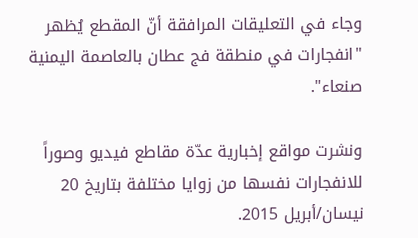وجاء في التعليقات المرافقة أنّ المقطع يُظهر "انفجارات في منطقة فج عطان بالعاصمة اليمنية صنعاء".

ونشرت مواقع إخبارية عدّة مقاطع فيديو وصوراً للانفجارات نفسها من زوايا مختلفة بتاريخ 20 نيسان/أبريل 2015.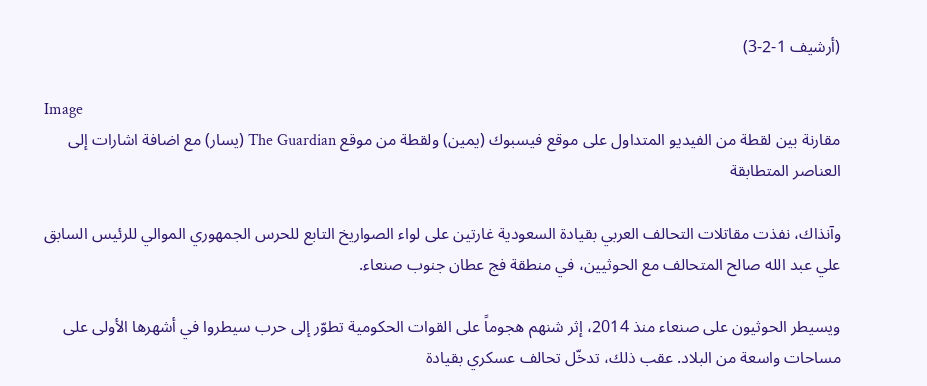(أرشيف 1-2-3)

Image
مقارنة بين لقطة من الفيديو المتداول على موقع فيسبوك (يمين) ولقطة من موقع The Guardian (يسار) مع اضافة اشارات إلى العناصر المتطابقة

وآنذاك، نفذت مقاتلات التحالف العربي بقيادة السعودية غارتين على لواء الصواريخ التابع للحرس الجمهوري الموالي للرئيس السابق علي عبد الله صالح المتحالف مع الحوثيين، في منطقة فج عطان جنوب صنعاء.

ويسيطر الحوثيون على صنعاء منذ 2014، إثر شنهم هجوماً على القوات الحكومية تطوّر إلى حرب سيطروا في أشهرها الأولى على مساحات واسعة من البلاد. عقب ذلك، تدخّل تحالف عسكري بقيادة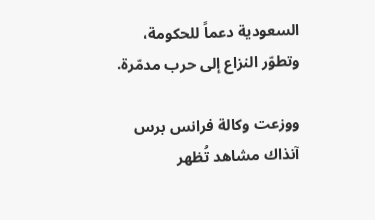السعودية دعماً للحكومة، وتطوّر النزاع إلى حرب مدمّرة.

ووزعت وكالة فرانس برس آنذاك مشاهد تُظهر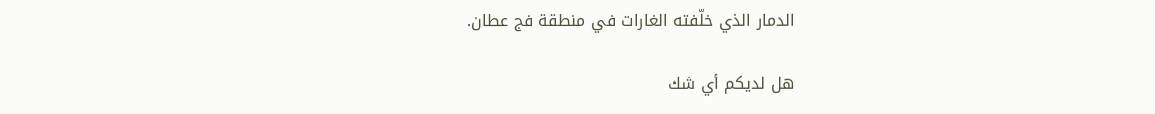الدمار الذي خلّفته الغارات في منطقة فج عطان.

هل لديكم أي شك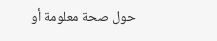حول صحة معلومة أو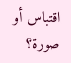اقتباس أو صورة؟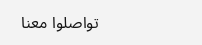تواصلوا معنا